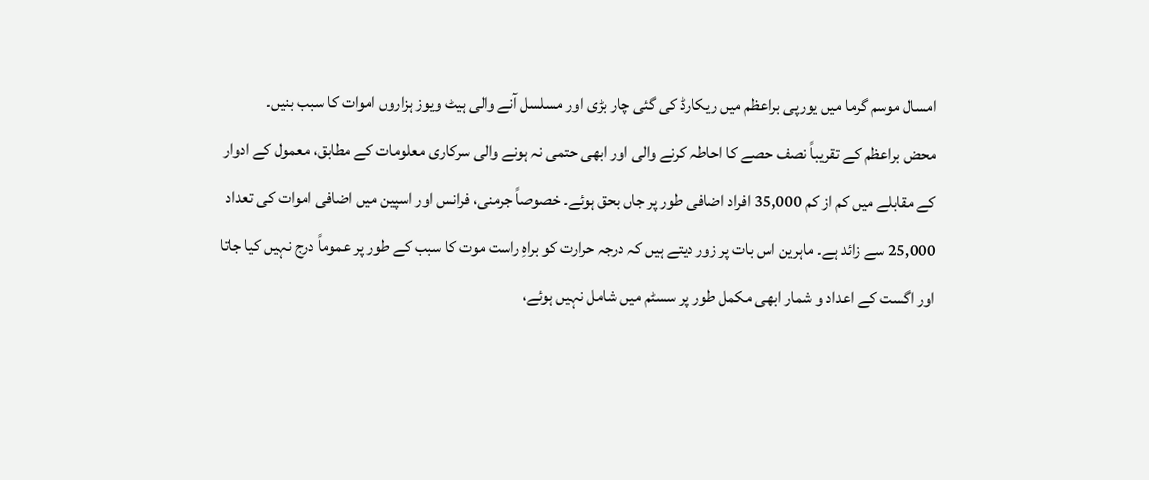امسال موسم گرما میں یورپی براعظم میں ریکارڈ کی گئی چار بڑی اور مسلسل آنے والی ہیٹ ویوز ہزاروں اموات کا سبب بنیں۔
محض براعظم کے تقریباً نصف حصے کا احاطہ کرنے والی اور ابھی حتمی نہ ہونے والی سرکاری معلومات کے مطابق، معمول کے ادوار کے مقابلے میں کم از کم 35,000 افراد اضافی طور پر جاں بحق ہوئے۔ خصوصاً جرمنی، فرانس اور اسپین میں اضافی اموات کی تعداد 25,000 سے زائد ہے۔ ماہرین اس بات پر زور دیتے ہیں کہ درجہ حرارت کو براہِ راست موت کا سبب کے طور پر عموماً درج نہیں کیا جاتا اور اگست کے اعداد و شمار ابھی مکمل طور پر سسٹم میں شامل نہیں ہوئے،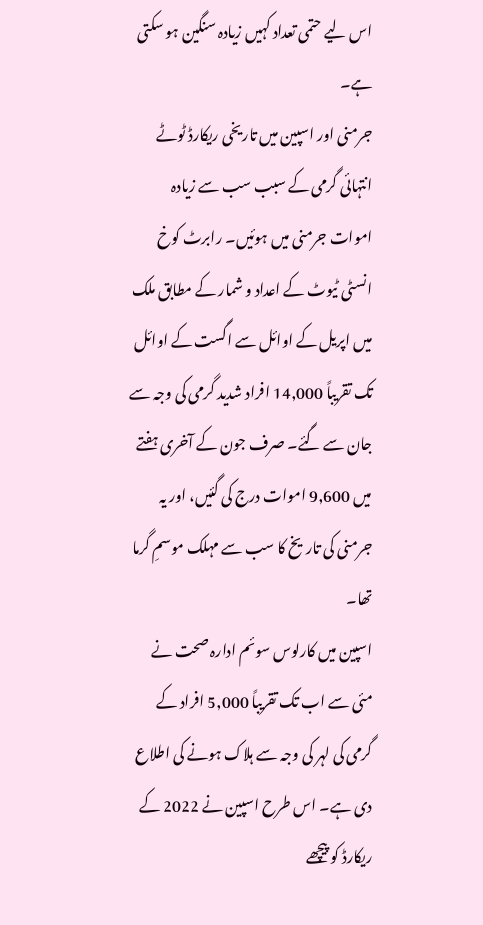اس لیے حتمی تعداد کہیں زیادہ سنگین ہو سکتی ہے۔
جرمنی اور اسپین میں تاریخی ریکارڈ ٹوٹے
انتہائی گرمی کے سبب سب سے زیادہ اموات جرمنی میں ہوئیں۔ رابرٹ کوخ انسٹی ٹیوٹ کے اعداد و شمار کے مطابق ملک میں اپریل کے اوائل سے اگست کے اوائل تک تقریباً 14,000 افراد شدید گرمی کی وجہ سے جان سے گئے۔ صرف جون کے آخری ہفتے میں 9,600 اموات درج کی گئیں، اور یہ جرمنی کی تاریخ کا سب سے مہلک موسمِ گرما تھا۔
اسپین میں کارلوس سوئم ادارہ صحت نے مئی سے اب تک تقریباً 5,000 افراد کے گرمی کی لہر کی وجہ سے ہلاک ہونے کی اطلاع دی ہے۔ اس طرح اسپین نے 2022 کے ریکارڈ کو پیچھے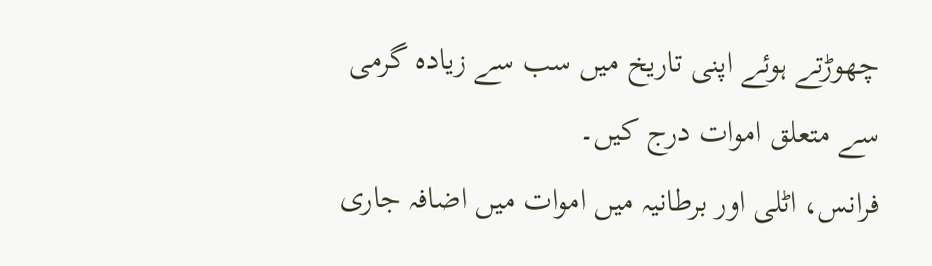چھوڑتے ہوئے اپنی تاریخ میں سب سے زیادہ گرمی سے متعلق اموات درج کیں۔
فرانس، اٹلی اور برطانیہ میں اموات میں اضافہ جاری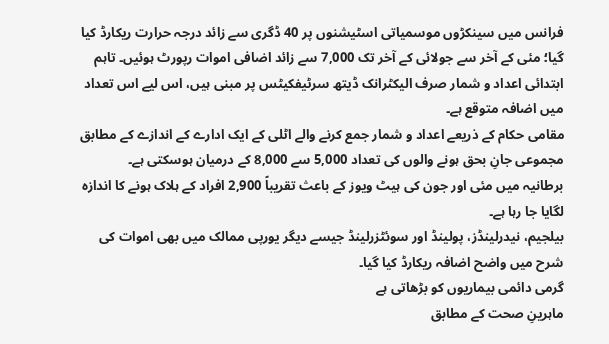فرانس میں سینکڑوں موسمیاتی اسٹیشنوں پر 40 ڈگری سے زائد درجہ حرارت ریکارڈ کیا گیا؛ مئی کے آخر سے جولائی کے آخر تک 7,000 سے زائد اضافی اموات رپورٹ ہوئیں۔ تاہم ابتدائی اعداد و شمار صرف الیکٹرانک ڈیتھ سرٹیفکیٹس پر مبنی ہیں، اس لیے اس تعداد میں اضافہ متوقع ہے۔
مقامی حکام کے ذریعے اعداد و شمار جمع کرنے والے اٹلی کے ایک ادارے کے اندازے کے مطابق مجموعی جانِ بحق ہونے والوں کی تعداد 5,000 سے 8,000 کے درمیان ہوسکتی ہے۔
برطانیہ میں مئی اور جون کی ہیٹ ویوز کے باعث تقریباً 2,900 افراد کے ہلاک ہونے کا اندازہ لگایا جا رہا ہے۔
بیلجیم، نیدرلینڈز، پولینڈ اور سوئٹزرلینڈ جیسے دیگر یورپی ممالک میں بھی اموات کی شرح میں واضح اضافہ ریکارڈ کیا گیا۔
گرمی دائمی بیماریوں کو بڑھاتی ہے
ماہرینِ صحت کے مطابق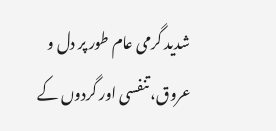شدید گرمی عام طور پر دل و عروق، تنفسی اور گردوں کے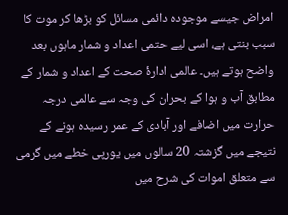امراض جیسے موجودہ دائمی مسائل کو بڑھا کر موت کا سبب بنتی ہے، اسی لیے حتمی اعداد و شمار ماہوں بعد واضح ہوتے ہیں۔ عالمی ادارۂ صحت کے اعداد و شمار کے مطابق آب و ہوا کے بحران کی وجہ سے عالمی درجہ حرارت میں اضافے اور آبادی کے عمر رسیدہ ہونے کے نتیجے میں گزشتہ 20 سالوں میں یورپی خطے میں گرمی سے متعلق اموات کی شرح میں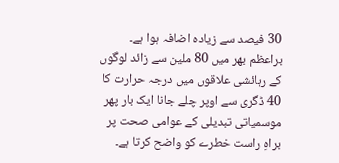30 فیصد سے زیادہ اضافہ ہوا ہے۔
براعظم بھر میں 80 ملین سے زائد لوگوں کے رہائشی علاقوں میں درجہ حرارت کا 40 ڈگری سے اوپر چلے جانا ایک بار پھر موسمیاتی تبدیلی کے عوامی صحت پر براہِ راست خطرے کو واضح کرتا ہے۔